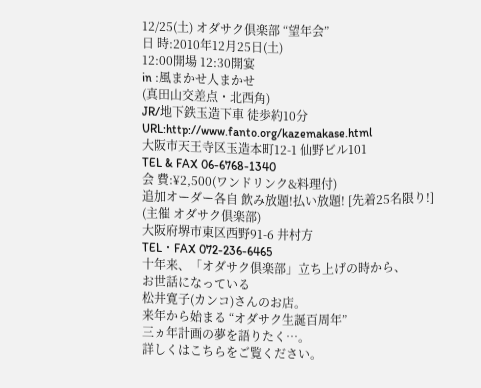12/25(土) オダサク倶楽部 “望年会”
日 時:2010年12月25日(土)
12:00開場 12:30開宴
in :風まかせ人まかせ
(真田山交差点・北西角)
JR/地下鉄玉造下車 徒歩約10分
URL:http://www.fanto.org/kazemakase.html
大阪市天王寺区玉造本町12-1 仙野ビル101
TEL & FAX 06-6768-1340
会 費:¥2,500(ワンドリンク&料理付)
追加オーダー各自 飲み放題!払い放題! [先着25名限り!]
(主催 オダサク倶楽部)
大阪府堺市東区西野91-6 井村方
TEL・FAX 072-236-6465
十年来、「オダサク倶楽部」立ち上げの時から、
お世話になっている
松井寛子(カンコ)さんのお店。
来年から始まる “オダサク生誕百周年”
三ヵ年計画の夢を語りたく…。
詳しくはこちらをご覧ください。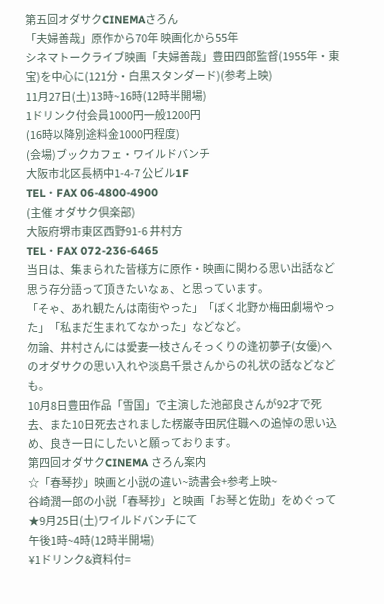第五回オダサクCINEMAさろん
「夫婦善哉」原作から70年 映画化から55年
シネマトークライブ映画「夫婦善哉」豊田四郎監督(1955年・東宝)を中心に(121分・白黒スタンダード)(参考上映)
11月27日(土)13時~16時(12時半開場)
1ドリンク付会員1000円一般1200円
(16時以降別途料金1000円程度)
(会場)ブックカフェ・ワイルドバンチ
大阪市北区長柄中1-4-7 公ビル1F
TEL・FAX 06-4800-4900
(主催 オダサク倶楽部)
大阪府堺市東区西野91-6 井村方
TEL・FAX 072-236-6465
当日は、集まられた皆様方に原作・映画に関わる思い出話など思う存分語って頂きたいなぁ、と思っています。
「そゃ、あれ観たんは南街やった」「ぼく北野か梅田劇場やった」「私まだ生まれてなかった」などなど。
勿論、井村さんには愛妻一枝さんそっくりの逢初夢子(女優)へのオダサクの思い入れや淡島千景さんからの礼状の話などなども。
10月8日豊田作品「雪国」で主演した池部良さんが92才で死去、また10日死去されました楞巌寺田尻住職への追悼の思い込め、良き一日にしたいと願っております。
第四回オダサクCINEMA さろん案内
☆「春琴抄」映画と小説の違い~読書会+参考上映~
谷崎潤一郎の小説「春琴抄」と映画「お琴と佐助」をめぐって
★9月25日(土)ワイルドバンチにて
午後1時~4時(12時半開場)
¥1ドリンク&資料付=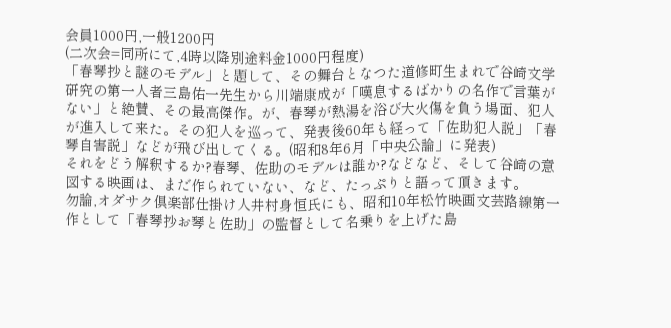会員1000円,一般1200円
(二次会=同所にて,4時以降別途料金1000円程度)
「春琴抄と謎のモデル」と題して、その舞台となつた道修町生まれで谷崎文学研究の第一人者三島佑一先生から川端康成が「嘆息するばかりの名作で言葉がない」と絶賛、その最高傑作。が、春琴が熱湯を浴び大火傷を負う場面、犯人が進入して来た。その犯人を巡って、発表後60年も経って「佐助犯人説」「春琴自害説」などが飛び出してくる。(昭和8年6月「中央公論」に発表)
それをどう解釈するか?春琴、佐助のモデルは誰か?などなど、そして谷崎の意図する映画は、まだ作られていない、など、たっぷりと語って頂きます。
勿論,オダサク倶楽部仕掛け人井村身恒氏にも、昭和10年松竹映画文芸路線第一作として「春琴抄お琴と佐助」の監督として名乗りを上げた島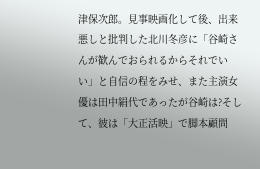津保次郎。見事映画化して後、出来悪しと批判した北川冬彦に「谷崎さんが歓んでおられるからそれでいい」と自信の程をみせ、また主演女優は田中絹代であったが谷崎は?そして、彼は「大正活映」で脚本顧問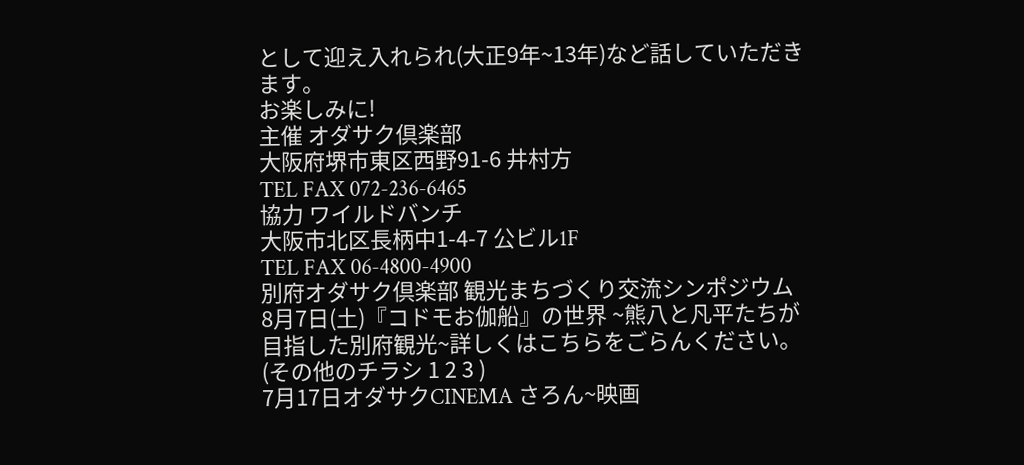として迎え入れられ(大正9年~13年)など話していただきます。
お楽しみに!
主催 オダサク倶楽部
大阪府堺市東区西野91-6 井村方
TEL FAX 072-236-6465
協力 ワイルドバンチ
大阪市北区長柄中1-4-7 公ビル1F
TEL FAX 06-4800-4900
別府オダサク倶楽部 観光まちづくり交流シンポジウム
8月7日(土)『コドモお伽船』の世界 ~熊八と凡平たちが目指した別府観光~詳しくはこちらをごらんください。(その他のチラシ 1 2 3 )
7月17日オダサクCINEMA さろん~映画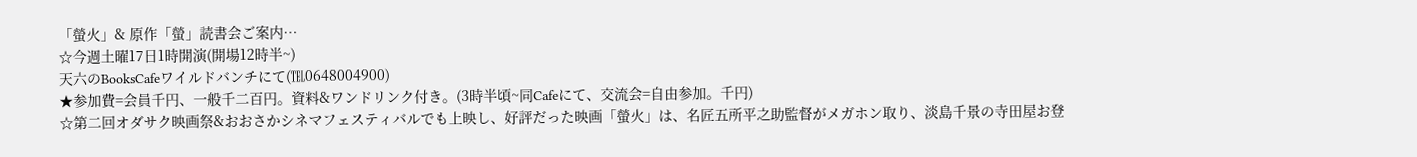「螢火」& 原作「螢」読書会ご案内…
☆今週土曜17日1時開演(開場12時半~)
天六のBooksCafeワイルドバンチにて(℡0648004900)
★参加費=会員千円、一般千二百円。資料&ワンドリンク付き。(3時半頃~同Cafeにて、交流会=自由参加。千円)
☆第二回オダサク映画祭&おおさかシネマフェスティバルでも上映し、好評だった映画「螢火」は、名匠五所平之助監督がメガホン取り、淡島千景の寺田屋お登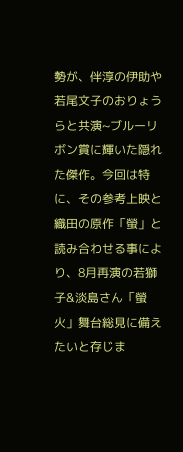勢が、伴淳の伊助や若尾文子のおりょうらと共演~ブルーリボン賞に輝いた隠れた傑作。今回は特に、その参考上映と織田の原作「螢」と読み合わせる事により、8月再演の若獅子&淡島さん「螢火」舞台総見に備えたいと存じま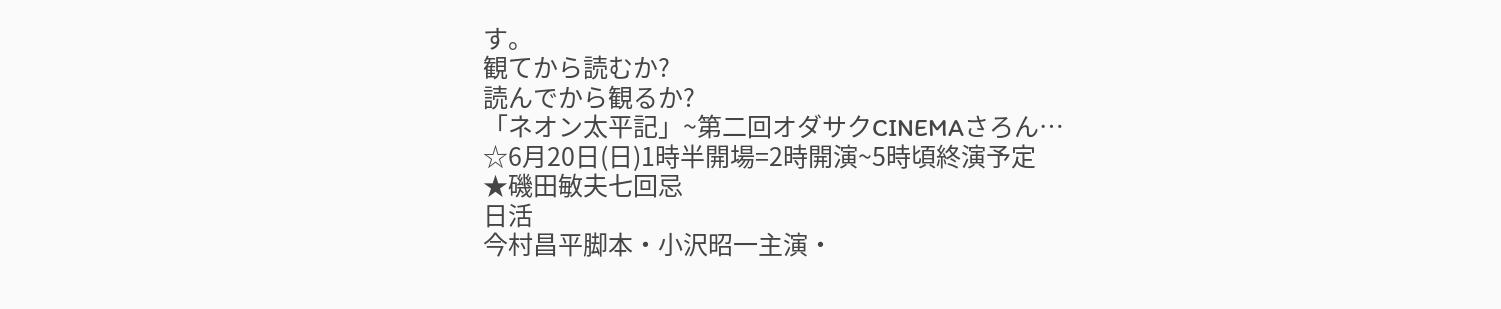す。
観てから読むか?
読んでから観るか?
「ネオン太平記」~第二回オダサクCINEMAさろん…
☆6月20日(日)1時半開場=2時開演~5時頃終演予定
★磯田敏夫七回忌
日活
今村昌平脚本・小沢昭一主演・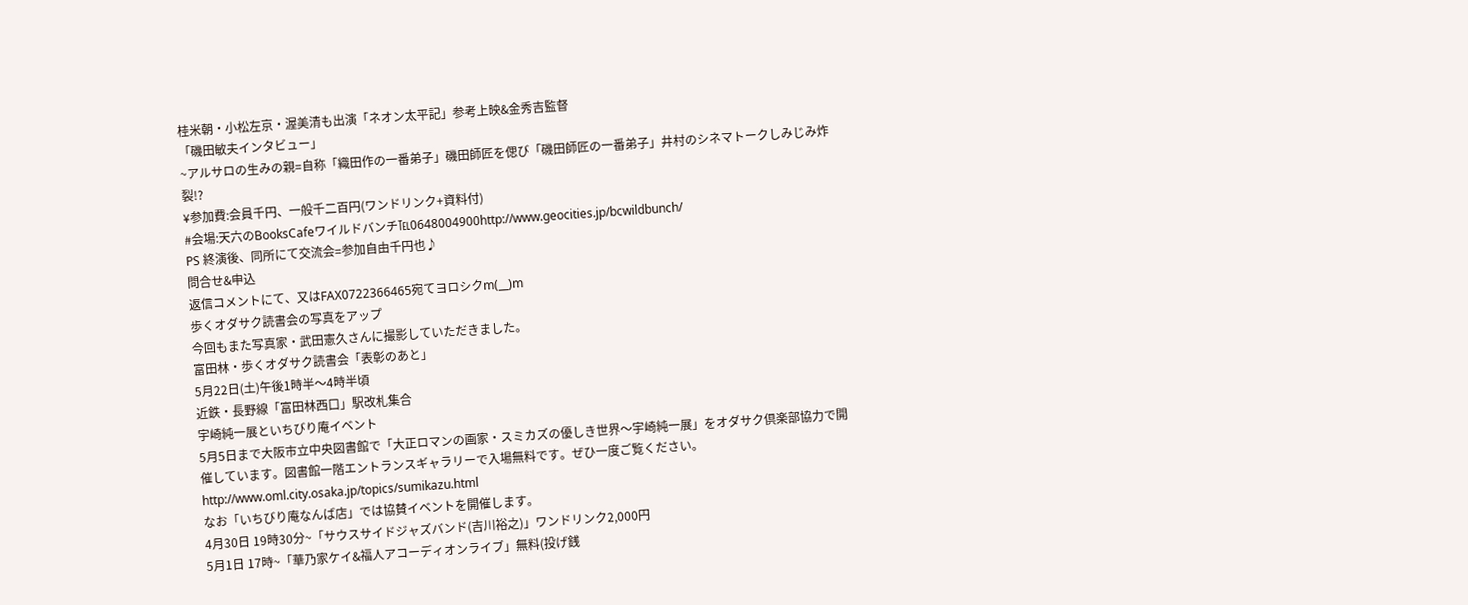桂米朝・小松左京・渥美清も出演「ネオン太平記」参考上映&金秀吉監督
「磯田敏夫インタビュー」
~アルサロの生みの親=自称「織田作の一番弟子」磯田師匠を偲び「磯田師匠の一番弟子」井村のシネマトークしみじみ炸裂!?
¥参加費:会員千円、一般千二百円(ワンドリンク+資料付)
#会場:天六のBooksCafeワイルドバンチ℡0648004900http://www.geocities.jp/bcwildbunch/
PS 終演後、同所にて交流会=参加自由千円也♪
問合せ&申込
返信コメントにて、又はFAX0722366465宛てヨロシクm(__)m
歩くオダサク読書会の写真をアップ
今回もまた写真家・武田憲久さんに撮影していただきました。
富田林・歩くオダサク読書会「表彰のあと」
5月22日(土)午後1時半〜4時半頃
近鉄・長野線「富田林西口」駅改札集合
宇崎純一展といちびり庵イベント
5月5日まで大阪市立中央図書館で「大正ロマンの画家・スミカズの優しき世界〜宇崎純一展」をオダサク倶楽部協力で開催しています。図書館一階エントランスギャラリーで入場無料です。ぜひ一度ご覧ください。
http://www.oml.city.osaka.jp/topics/sumikazu.html
なお「いちびり庵なんば店」では協賛イベントを開催します。
4月30日 19時30分~「サウスサイドジャズバンド(吉川裕之)」ワンドリンク2,000円
5月1日 17時~「華乃家ケイ&福人アコーディオンライブ」無料(投げ銭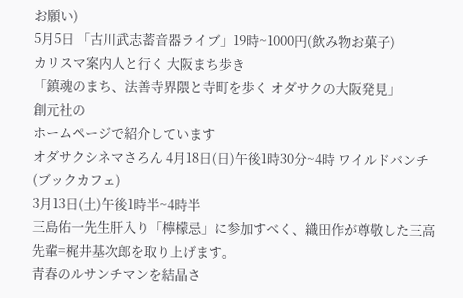お願い)
5月5日 「古川武志蓄音器ライブ」19時~1000円(飲み物お菓子)
カリスマ案内人と行く 大阪まち歩き
「鎮魂のまち、法善寺界隈と寺町を歩く オダサクの大阪発見」
創元社の
ホームページで紹介しています
オダサクシネマさろん 4月18日(日)午後1時30分~4時 ワイルドバンチ(ブックカフェ)
3月13日(土)午後1時半~4時半
三島佑一先生肝入り「檸檬忌」に参加すべく、織田作が尊敬した三高先輩=梶井基次郎を取り上げます。
青春のルサンチマンを結晶さ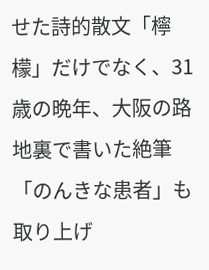せた詩的散文「檸檬」だけでなく、31歳の晩年、大阪の路地裏で書いた絶筆「のんきな患者」も取り上げ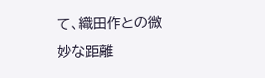て、織田作との微妙な距離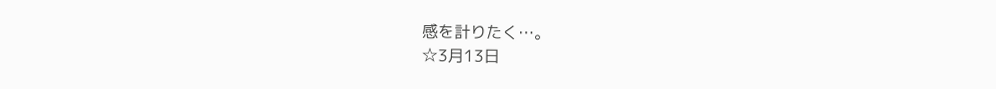感を計りたく…。
☆3月13日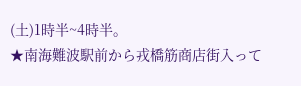(土)1時半~4時半。
★南海難波駅前から戎橋筋商店街入って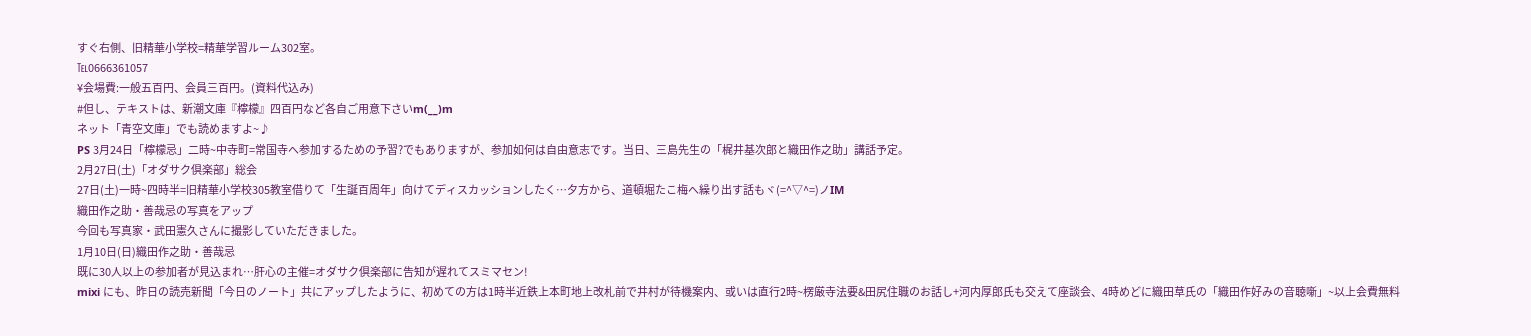すぐ右側、旧精華小学校=精華学習ルーム302室。
℡0666361057
¥会場費:一般五百円、会員三百円。(資料代込み)
#但し、テキストは、新潮文庫『檸檬』四百円など各自ご用意下さいm(__)m
ネット「青空文庫」でも読めますよ~♪
PS 3月24日「檸檬忌」二時~中寺町=常国寺へ参加するための予習?でもありますが、参加如何は自由意志です。当日、三島先生の「梶井基次郎と織田作之助」講話予定。
2月27日(土)「オダサク倶楽部」総会
27日(土)一時~四時半=旧精華小学校305教室借りて「生誕百周年」向けてディスカッションしたく…夕方から、道頓堀たこ梅へ繰り出す話もヾ(=^▽^=)ノIM
織田作之助・善哉忌の写真をアップ
今回も写真家・武田憲久さんに撮影していただきました。
1月10日(日)織田作之助・善哉忌
既に30人以上の参加者が見込まれ…肝心の主催=オダサク倶楽部に告知が遅れてスミマセン!
mixi にも、昨日の読売新聞「今日のノート」共にアップしたように、初めての方は1時半近鉄上本町地上改札前で井村が待機案内、或いは直行2時~楞厳寺法要&田尻住職のお話し+河内厚郎氏も交えて座談会、4時めどに織田草氏の「織田作好みの音聴噺」~以上会費無料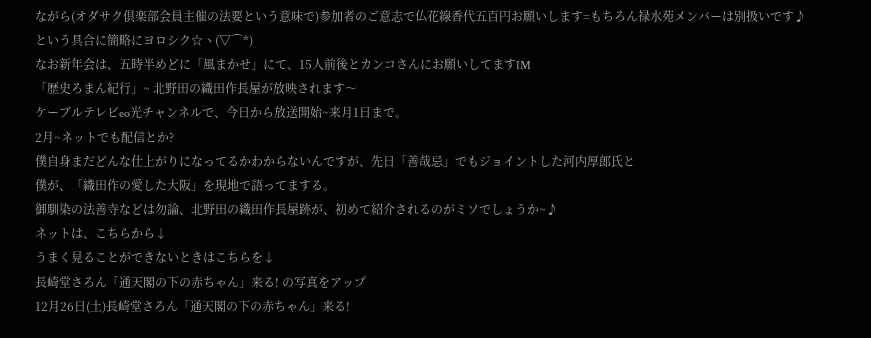ながら(オダサク倶楽部会員主催の法要という意味で)参加者のご意志で仏花線香代五百円お願いします=もちろん禄水苑メンバーは別扱いです♪
という具合に簡略にヨロシク☆ヽ(▽⌒*)
なお新年会は、五時半めどに「風まかせ」にて、15人前後とカンコさんにお願いしてますIM
「歴史ろまん紀行」~ 北野田の織田作長屋が放映されます〜
ケーブルテレビeo光チャンネルで、今日から放送開始~来月1日まで。
2月~ネットでも配信とか?
僕自身まだどんな仕上がりになってるかわからないんですが、先日「善哉忌」でもジョイントした河内厚郎氏と
僕が、「織田作の愛した大阪」を現地で語ってまする。
御馴染の法善寺などは勿論、北野田の織田作長屋跡が、初めて紹介されるのがミソでしょうか~♪
ネットは、こちらから↓
うまく見ることができないときはこちらを↓
長崎堂さろん「通天閣の下の赤ちゃん」来る! の写真をアップ
12月26日(土)長崎堂さろん「通天閣の下の赤ちゃん」来る!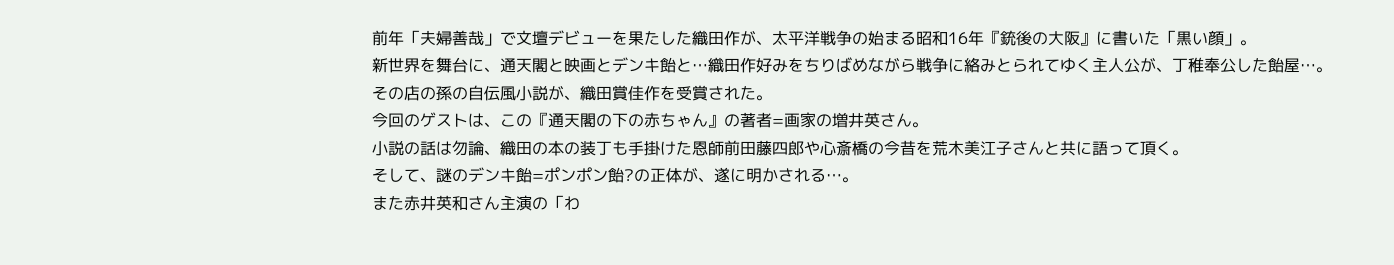前年「夫婦善哉」で文壇デビューを果たした織田作が、太平洋戦争の始まる昭和16年『銃後の大阪』に書いた「黒い顔」。
新世界を舞台に、通天閣と映画とデンキ飴と…織田作好みをちりばめながら戦争に絡みとられてゆく主人公が、丁稚奉公した飴屋…。
その店の孫の自伝風小説が、織田賞佳作を受賞された。
今回のゲストは、この『通天閣の下の赤ちゃん』の著者=画家の増井英さん。
小説の話は勿論、織田の本の装丁も手掛けた恩師前田藤四郎や心斎橋の今昔を荒木美江子さんと共に語って頂く。
そして、謎のデンキ飴=ポンポン飴?の正体が、遂に明かされる…。
また赤井英和さん主演の「わ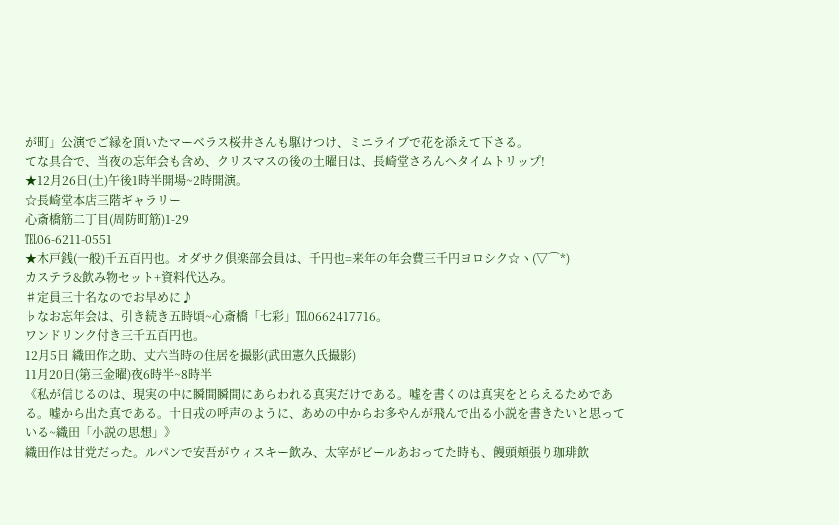が町」公演でご縁を頂いたマーベラス桜井さんも駆けつけ、ミニライブで花を添えて下さる。
てな具合で、当夜の忘年会も含め、クリスマスの後の土曜日は、長崎堂さろんへタイムトリップ!
★12月26日(土)午後1時半開場~2時開演。
☆長崎堂本店三階ギャラリー
心斎橋筋二丁目(周防町筋)1-29
℡06-6211-0551
★木戸銭(一般)千五百円也。オダサク倶楽部会員は、千円也=来年の年会費三千円ヨロシク☆ヽ(▽⌒*)
カステラ&飲み物セット+資料代込み。
♯定員三十名なのでお早めに♪
♭なお忘年会は、引き続き五時頃~心斎橋「七彩」℡0662417716。
ワンドリンク付き三千五百円也。
12月5日 織田作之助、丈六当時の住居を撮影(武田憲久氏撮影)
11月20日(第三金曜)夜6時半~8時半
《私が信じるのは、現実の中に瞬間瞬間にあらわれる真実だけである。嘘を書くのは真実をとらえるためである。嘘から出た真である。十日戎の呼声のように、あめの中からお多やんが飛んで出る小説を書きたいと思っている~織田「小説の思想」》
織田作は甘党だった。ルパンで安吾がウィスキー飲み、太宰がビールあおってた時も、饅頭頬張り珈琲飲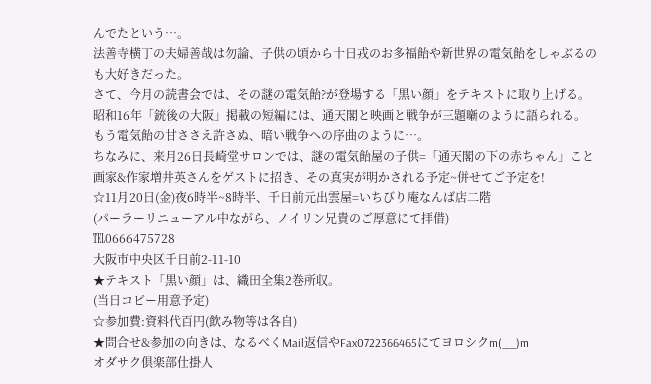んでたという…。
法善寺横丁の夫婦善哉は勿論、子供の頃から十日戎のお多福飴や新世界の電気飴をしゃぶるのも大好きだった。
さて、今月の読書会では、その謎の電気飴?が登場する「黒い顔」をテキストに取り上げる。
昭和16年「銃後の大阪」掲載の短編には、通天閣と映画と戦争が三題噺のように語られる。
もう電気飴の甘ささえ許さぬ、暗い戦争への序曲のように…。
ちなみに、来月26日長崎堂サロンでは、謎の電気飴屋の子供=「通天閣の下の赤ちゃん」こと画家&作家増井英さんをゲストに招き、その真実が明かされる予定~併せてご予定を!
☆11月20日(金)夜6時半~8時半、千日前元出雲屋=いちびり庵なんば店二階
(パーラーリニューアル中ながら、ノイリン兄貴のご厚意にて拝借)
℡0666475728
大阪市中央区千日前2-11-10
★テキスト「黒い顔」は、織田全集2巻所収。
(当日コピー用意予定)
☆参加費:資料代百円(飲み物等は各自)
★問合せ&参加の向きは、なるべくMail返信やFax0722366465にてヨロシクm(__)m
オダサク倶楽部仕掛人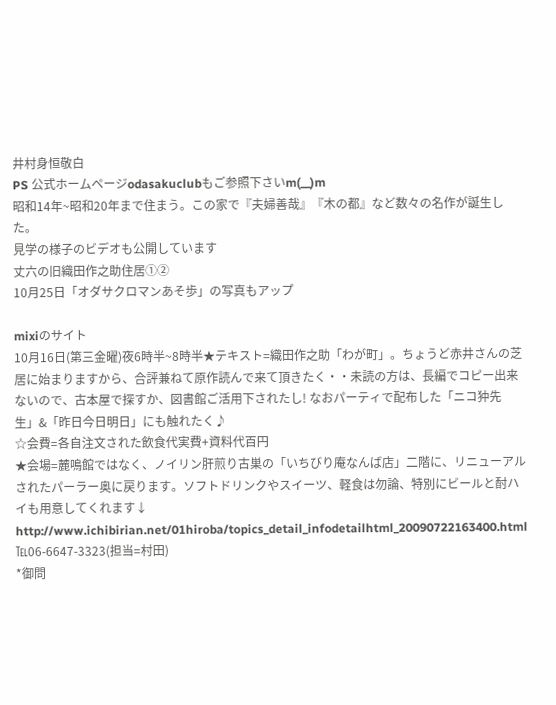井村身恒敬白
PS 公式ホームページodasakuclubもご参照下さいm(__)m
昭和14年~昭和20年まで住まう。この家で『夫婦善哉』『木の都』など数々の名作が誕生した。
見学の様子のビデオも公開しています
丈六の旧織田作之助住居①②
10月25日「オダサクロマンあそ歩」の写真もアップ

mixiのサイト
10月16日(第三金曜)夜6時半~8時半★テキスト=織田作之助「わが町」。ちょうど赤井さんの芝居に始まりますから、合評兼ねて原作読んで来て頂きたく・・未読の方は、長編でコピー出来ないので、古本屋で探すか、図書館ご活用下されたし! なおパーティで配布した「ニコ狆先生」&「昨日今日明日」にも触れたく♪
☆会費=各自注文された飲食代実費+資料代百円
★会場=麓鳴館ではなく、ノイリン肝煎り古巣の「いちびり庵なんば店」二階に、リニューアルされたパーラー奥に戻ります。ソフトドリンクやスイーツ、軽食は勿論、特別にビールと酎ハイも用意してくれます↓
http://www.ichibirian.net/01hiroba/topics_detail_infodetailhtml_20090722163400.html ℡06-6647-3323(担当=村田)
*御問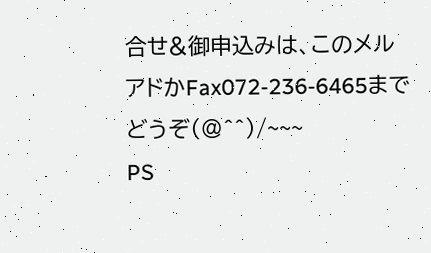合せ&御申込みは、このメルアドかFax072-236-6465までどうぞ(@^^)/~~~
PS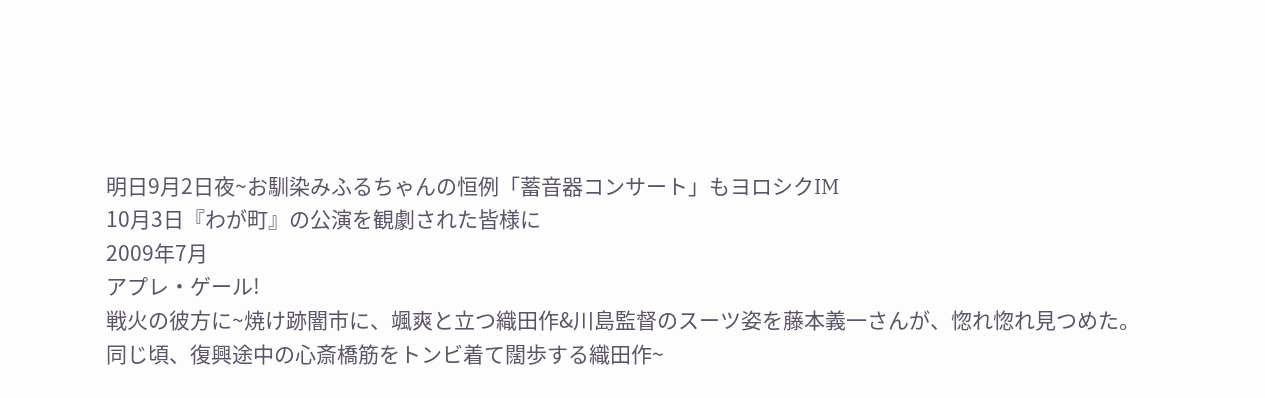明日9月2日夜~お馴染みふるちゃんの恒例「蓄音器コンサート」もヨロシクIM
10月3日『わが町』の公演を観劇された皆様に
2009年7月
アプレ・ゲール!
戦火の彼方に~焼け跡闇市に、颯爽と立つ織田作&川島監督のスーツ姿を藤本義一さんが、惚れ惚れ見つめた。
同じ頃、復興途中の心斎橋筋をトンビ着て闊歩する織田作~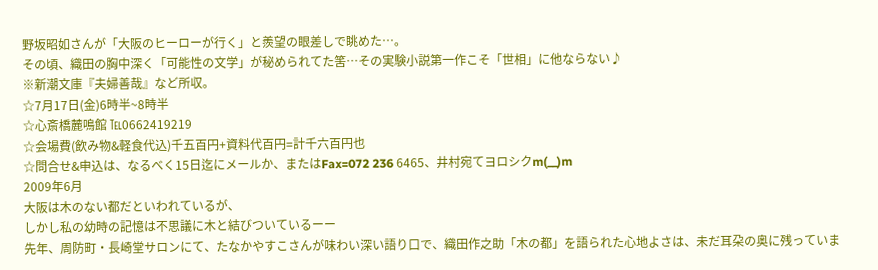野坂昭如さんが「大阪のヒーローが行く」と羨望の眼差しで眺めた…。
その頃、織田の胸中深く「可能性の文学」が秘められてた筈…その実験小説第一作こそ「世相」に他ならない♪
※新潮文庫『夫婦善哉』など所収。
☆7月17日(金)6時半~8時半
☆心斎橋麓鳴館 ℡0662419219
☆会場費(飲み物&軽食代込)千五百円+資料代百円=計千六百円也
☆問合せ&申込は、なるべく15日迄にメールか、またはFax=072 236 6465、井村宛てヨロシクm(__)m
2009年6月
大阪は木のない都だといわれているが、
しかし私の幼時の記憶は不思議に木と結びついているーー
先年、周防町・長崎堂サロンにて、たなかやすこさんが味わい深い語り口で、織田作之助「木の都」を語られた心地よさは、未だ耳朶の奥に残っていま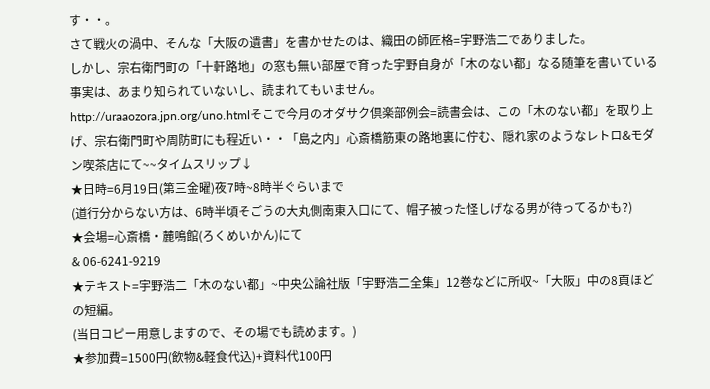す・・。
さて戦火の渦中、そんな「大阪の遺書」を書かせたのは、織田の師匠格=宇野浩二でありました。
しかし、宗右衛門町の「十軒路地」の窓も無い部屋で育った宇野自身が「木のない都」なる随筆を書いている事実は、あまり知られていないし、読まれてもいません。
http://uraaozora.jpn.org/uno.htmlそこで今月のオダサク倶楽部例会=読書会は、この「木のない都」を取り上げ、宗右衛門町や周防町にも程近い・・「島之内」心斎橋筋東の路地裏に佇む、隠れ家のようなレトロ&モダン喫茶店にて~~タイムスリップ↓
★日時=6月19日(第三金曜)夜7時~8時半ぐらいまで
(道行分からない方は、6時半頃そごうの大丸側南東入口にて、帽子被った怪しげなる男が待ってるかも?)
★会場=心斎橋・麓鳴館(ろくめいかん)にて
& 06-6241-9219
★テキスト=宇野浩二「木のない都」~中央公論社版「宇野浩二全集」12巻などに所収~「大阪」中の8頁ほどの短編。
(当日コピー用意しますので、その場でも読めます。)
★参加費=1500円(飲物&軽食代込)+資料代100円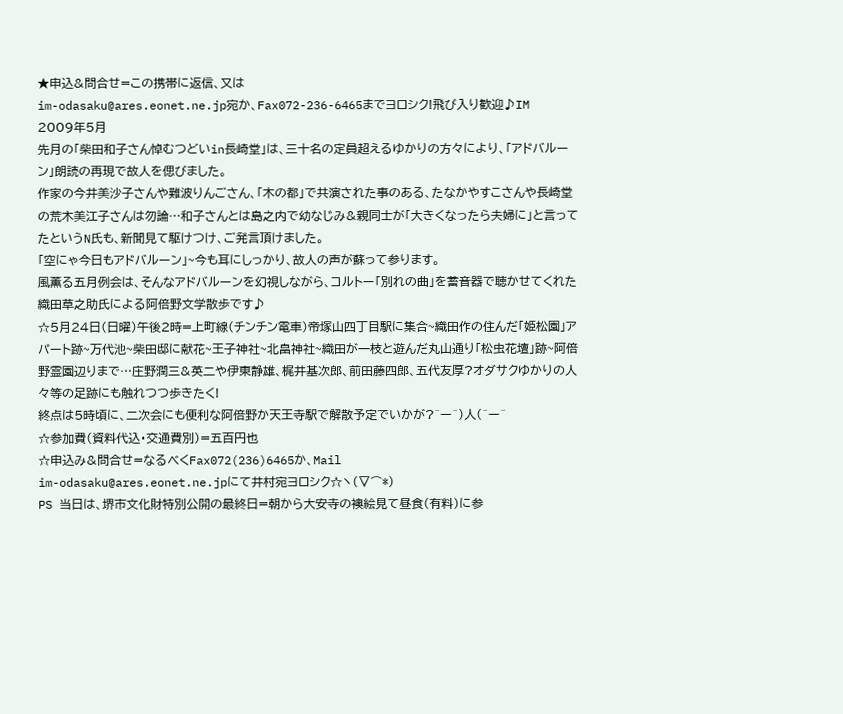★申込&問合せ=この携帯に返信、又は
im-odasaku@ares.eonet.ne.jp宛か、Fax072-236-6465までヨロシク!飛び入り歓迎♪IM
2009年5月
先月の「柴田和子さん悼むつどいin長崎堂」は、三十名の定員超えるゆかりの方々により、「アドバルーン」朗読の再現で故人を偲びました。
作家の今井美沙子さんや難波りんごさん、「木の都」で共演された事のある、たなかやすこさんや長崎堂の荒木美江子さんは勿論…和子さんとは島之内で幼なじみ&親同士が「大きくなったら夫婦に」と言ってたというN氏も、新聞見て駆けつけ、ご発言頂けました。
「空にゃ今日もアドバルーン」~今も耳にしっかり、故人の声が蘇って参ります。
風薫る五月例会は、そんなアドバルーンを幻視しながら、コルトー「別れの曲」を蓄音器で聴かせてくれた織田草之助氏による阿倍野文学散歩です♪
☆5月24日(日曜)午後2時=上町線(チンチン電車)帝塚山四丁目駅に集合~織田作の住んだ「姫松園」アパート跡~万代池~柴田邸に献花~王子神社~北畠神社~織田が一枝と遊んだ丸山通り「松虫花壇」跡~阿倍野霊園辺りまで…庄野潤三&英二や伊東静雄、梶井基次郎、前田藤四郎、五代友厚?オダサクゆかりの人々等の足跡にも触れつつ歩きたく!
終点は5時頃に、二次会にも便利な阿倍野か天王寺駅で解散予定でいかが?^ー^)人(^ー^
☆参加費(資料代込・交通費別)=五百円也
☆申込み&問合せ=なるべくFax072(236)6465か、Mail
im-odasaku@ares.eonet.ne.jpにて井村宛ヨロシク☆ヽ(▽⌒*)
PS 当日は、堺市文化財特別公開の最終日=朝から大安寺の襖絵見て昼食(有料)に参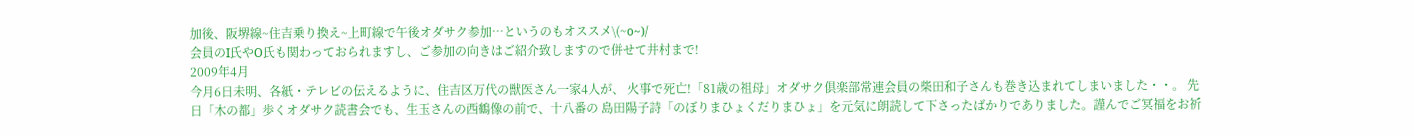加後、阪堺線~住吉乗り換え~上町線で午後オダサク参加…というのもオススメ\(~o~)/
会員のI氏やO氏も関わっておられますし、ご参加の向きはご紹介致しますので併せて井村まで!
2009年4月
今月6日未明、各紙・テレビの伝えるように、住吉区万代の獣医さん一家4人が、 火事で死亡!「81歳の祖母」オダサク倶楽部常連会員の柴田和子さんも巻き込まれてしまいました・・。 先日「木の都」歩くオダサク読書会でも、生玉さんの西鶴像の前で、十八番の 島田陽子詩「のぼりまひょくだりまひょ」を元気に朗読して下さったばかりでありました。謹んでご冥福をお祈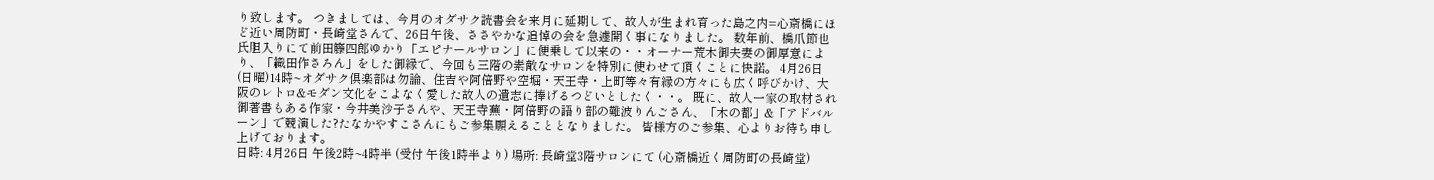り致します。 つきましては、今月のオダサク読書会を来月に延期して、故人が生まれ育った島之内=心斎橋にほど近い周防町・長崎堂さんで、26日午後、ささやかな追悼の会を急遽開く事になりました。 数年前、橋爪節也氏胆入りにて前田籐四郎ゆかり「エピナールサロン」に便乗して以来の・・オーナー荒木御夫妻の御厚意により、「織田作さろん」をした御縁で、今回も三階の素敵なサロンを特別に使わせて頂くことに快諾。 4月26日(日曜)14時~オダサク倶楽部は勿論、住吉や阿倍野や空堀・天王寺・上町等々有縁の方々にも広く呼びかけ、大阪のレトロ&モダン文化をこよなく愛した故人の遺志に捧げるつどいとしたく・・。 既に、故人一家の取材され御著書もある作家・今井美沙子さんや、天王寺蕪・阿倍野の語り部の難波りんごさん、「木の都」&「アドバルーン」で競演した?たなかやすこさんにもご参集願えることとなりました。 皆様方のご参集、心よりお待ち申し上げております。
日時: 4月26日 午後2時~4時半 (受付 午後1時半より) 場所: 長崎堂3階サロンにて (心斎橋近く周防町の長崎堂)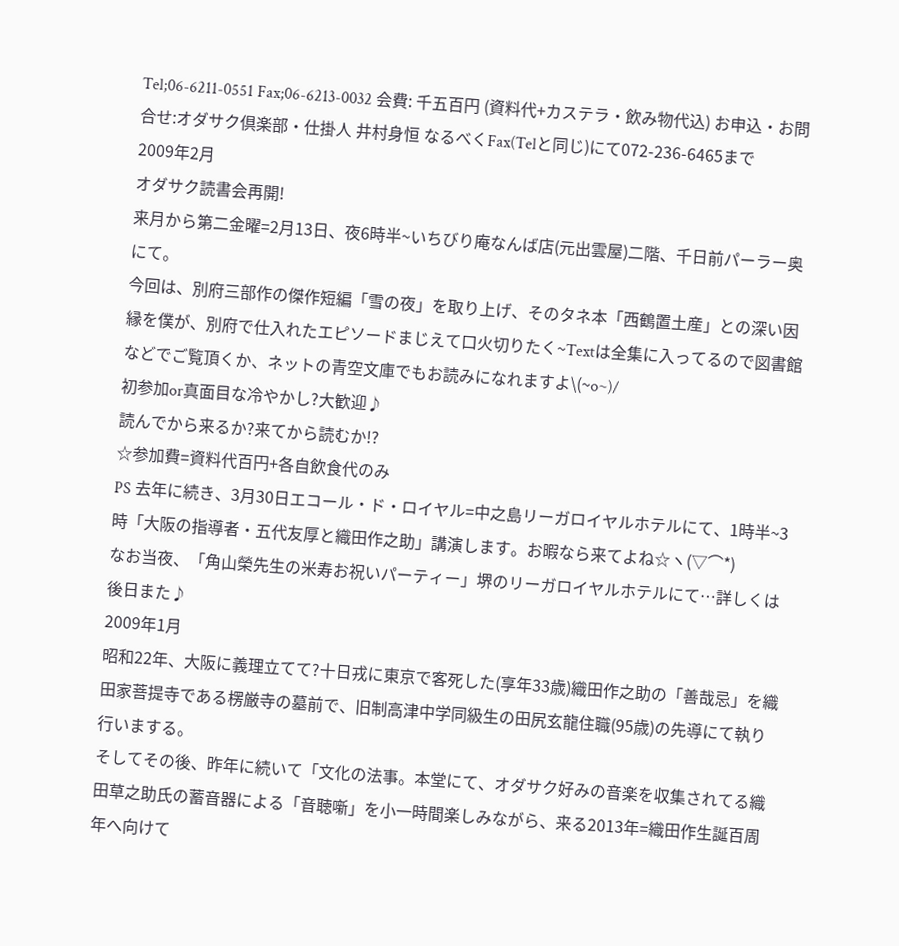Tel;06-6211-0551 Fax;06-6213-0032 会費: 千五百円 (資料代+カステラ・飲み物代込) お申込・お問合せ:オダサク倶楽部・仕掛人 井村身恒 なるべくFax(Telと同じ)にて072-236-6465まで
2009年2月
オダサク読書会再開!
来月から第二金曜=2月13日、夜6時半~いちびり庵なんば店(元出雲屋)二階、千日前パーラー奥にて。
今回は、別府三部作の傑作短編「雪の夜」を取り上げ、そのタネ本「西鶴置土産」との深い因縁を僕が、別府で仕入れたエピソードまじえて口火切りたく~Textは全集に入ってるので図書館などでご覧頂くか、ネットの青空文庫でもお読みになれますよ\(~o~)/
初参加or真面目な冷やかし?大歓迎♪
読んでから来るか?来てから読むか!?
☆参加費=資料代百円+各自飲食代のみ
PS 去年に続き、3月30日エコール・ド・ロイヤル=中之島リーガロイヤルホテルにて、1時半~3時「大阪の指導者・五代友厚と織田作之助」講演します。お暇なら来てよね☆ヽ(▽⌒*)
なお当夜、「角山榮先生の米寿お祝いパーティー」堺のリーガロイヤルホテルにて…詳しくは後日また♪
2009年1月
昭和22年、大阪に義理立てて?十日戎に東京で客死した(享年33歳)織田作之助の「善哉忌」を織田家菩提寺である楞厳寺の墓前で、旧制高津中学同級生の田尻玄龍住職(95歳)の先導にて執り行いまする。
そしてその後、昨年に続いて「文化の法事。本堂にて、オダサク好みの音楽を収集されてる織田草之助氏の蓄音器による「音聴噺」を小一時間楽しみながら、来る2013年=織田作生誕百周年へ向けて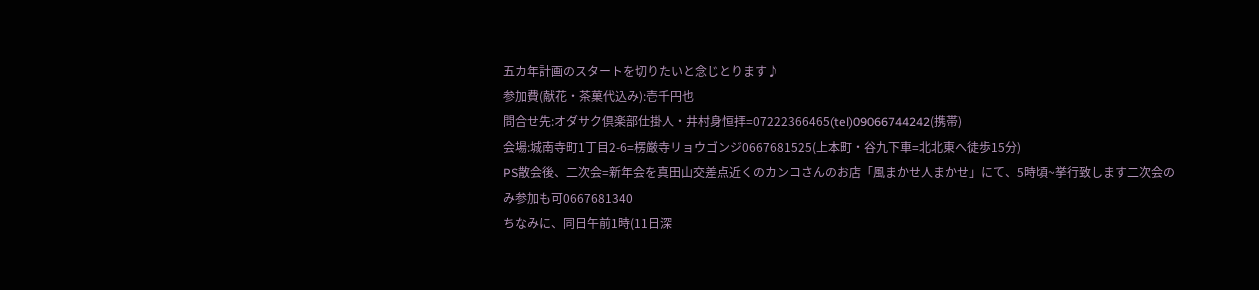五カ年計画のスタートを切りたいと念じとります♪
参加費(献花・茶菓代込み):壱千円也
問合せ先:オダサク倶楽部仕掛人・井村身恒拝=07222366465(tel)09066744242(携帯)
会場:城南寺町1丁目2-6=楞厳寺リョウゴンジ0667681525(上本町・谷九下車=北北東へ徒歩15分)
PS散会後、二次会=新年会を真田山交差点近くのカンコさんのお店「風まかせ人まかせ」にて、5時頃~挙行致します二次会のみ参加も可0667681340
ちなみに、同日午前1時(11日深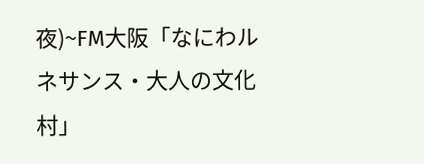夜)~FM大阪「なにわルネサンス・大人の文化村」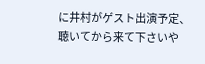に井村がゲスト出演予定、聴いてから来て下さいや